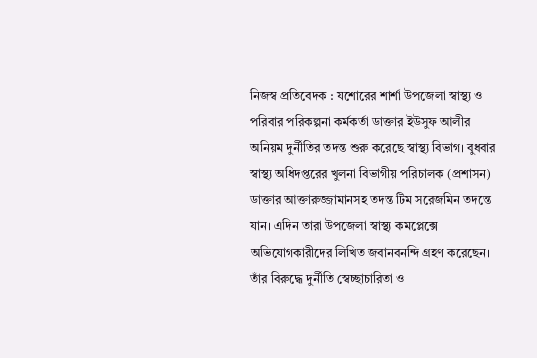নিজস্ব প্রতিবেদক : যশোরের শার্শা উপজেলা স্বাস্থ্য ও পরিবার পরিকল্পনা কর্মকর্তা ডাক্তার ইউসুফ আলীর অনিয়ম দুর্নীতির তদন্ত শুরু করেছে স্বাস্থ্য বিভাগ। বুধবার স্বাস্থ্য অধিদপ্তরের খুলনা বিভাগীয় পরিচালক (প্রশাসন) ডাক্তার আক্তারুজ্জামানসহ তদন্ত টিম সরেজমিন তদন্তে যান। এদিন তারা উপজেলা স্বাস্থ্য কমপ্লেক্সে অভিযোগকারীদের লিখিত জবানবনন্দি গ্রহণ করেছেন।
তাঁর বিরুদ্ধে দুর্নীতি স্বেচ্ছাচারিতা ও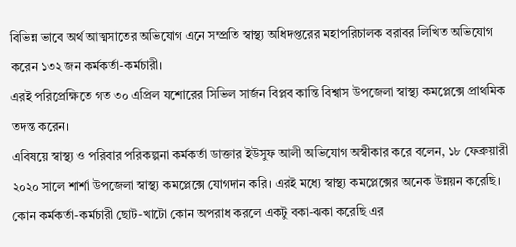বিভিন্ন ভাবে অর্থ আত্মসাতের অভিযোগ এনে সম্প্রতি স্বাস্থ্য অধিদপ্তরের মহাপরিচালক বরাবর লিখিত অভিযোগ করেন ১৩২ জন কর্মকর্তা-কর্মচারী।
এরই পরিপ্রেক্ষিতে গত ৩০ এপ্রিল যশোরের সিভিল সার্জন বিপ্লব কান্তি বিশ্বাস উপজেলা স্বাস্থ্য কমপ্লেক্সে প্রাথমিক তদন্ত করেন।
এবিষয়ে স্বাস্থ্য ও পরিবার পরিকল্পনা কর্মকর্তা ডাক্তার ইউসুফ আলী অভিযোগ অস্বীকার করে বলেন, ১৮ ফেব্রুয়ারী ২০২০ সালে শার্শা উপজেলা স্বাস্থ্য কমপ্লেক্সে যোগদান করি। এরই মধ্যে স্বাস্থ্য কমপ্লেক্সের অনেক উন্নয়ন করেছি। কোন কর্মকর্তা-কর্মচারী ছোট-খাটো কোন অপরাধ করলে একটু বকা-ঝকা করেছি এর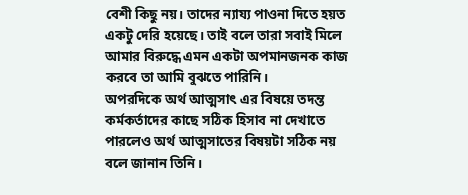বেশী কিছু নয়। তাদের ন্যায্য পাওনা দিতে হয়ত একটু দেরি হয়েছে। তাই বলে তারা সবাই মিলে আমার বিরুদ্ধে এমন একটা অপমানজনক কাজ করবে তা আমি বুঝতে পারিনি।
অপরদিকে অর্থ আত্মসাৎ এর বিষয়ে তদন্ত কর্মকর্তাদের কাছে সঠিক হিসাব না দেখাতে পারলেও অর্থ আত্মসাতের বিষয়টা সঠিক নয় বলে জানান তিনি।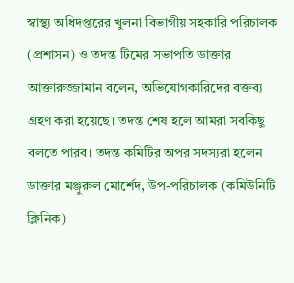স্বাস্থ্য অধিদপ্তরের খুলনা বিভাগীয় সহকারি পরিচালক (প্রশাসন) ও তদন্ত টিমের সভাপতি ডাক্তার আক্তারুজ্জামান বলেন, অভিযোগকারিদের বক্তব্য গ্রহণ করা হয়েছে। তদন্ত শেষ হলে আমরা সবকিছু বলতে পারব। তদন্ত কমিটির অপর সদস্যরা হলেন ডাক্তার মঞ্জুরুল মোর্শেদ, উপ-পরিচালক (কমিউনিটি ক্লিনিক)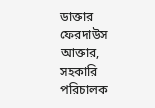ডাক্তার ফেরদাউস আক্তার, সহকারি পরিচালক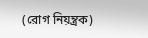(রোগ নিয়ন্ত্রক)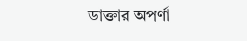ডাক্তার অপর্ণা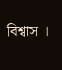বিশ্বাস ।